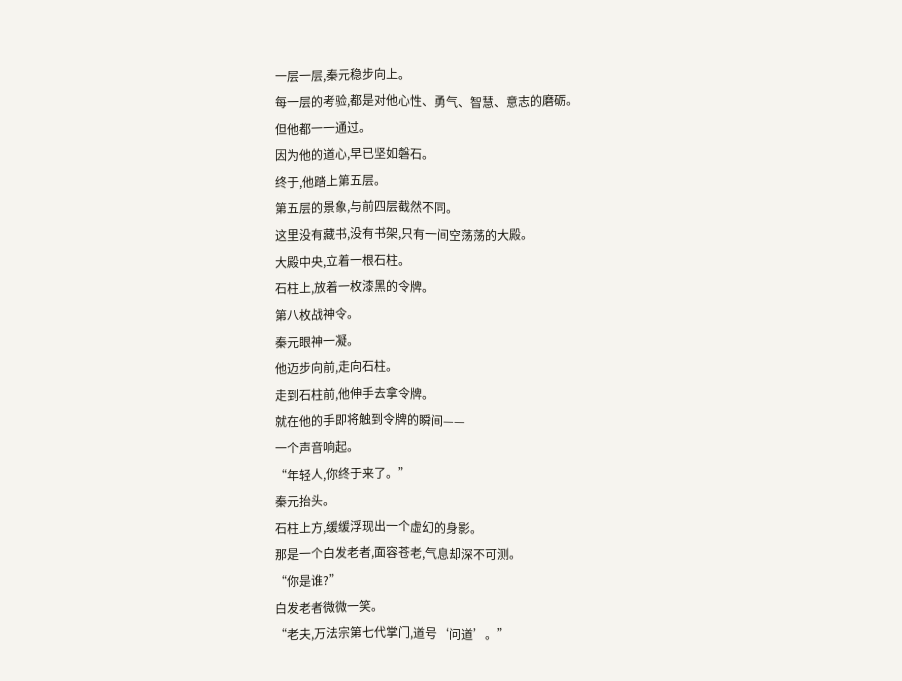一层一层,秦元稳步向上。
每一层的考验,都是对他心性、勇气、智慧、意志的磨砺。
但他都一一通过。
因为他的道心,早已坚如磐石。
终于,他踏上第五层。
第五层的景象,与前四层截然不同。
这里没有藏书,没有书架,只有一间空荡荡的大殿。
大殿中央,立着一根石柱。
石柱上,放着一枚漆黑的令牌。
第八枚战神令。
秦元眼神一凝。
他迈步向前,走向石柱。
走到石柱前,他伸手去拿令牌。
就在他的手即将触到令牌的瞬间——
一个声音响起。
“年轻人,你终于来了。”
秦元抬头。
石柱上方,缓缓浮现出一个虚幻的身影。
那是一个白发老者,面容苍老,气息却深不可测。
“你是谁?”
白发老者微微一笑。
“老夫,万法宗第七代掌门,道号‘问道’。”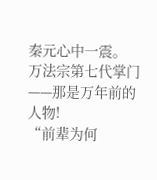秦元心中一震。
万法宗第七代掌门——那是万年前的人物!
“前辈为何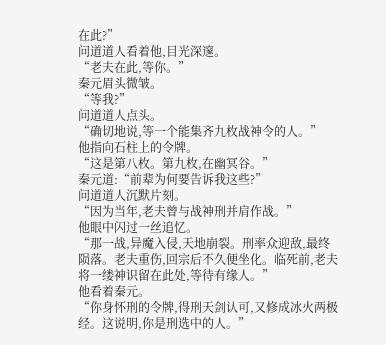在此?”
问道道人看着他,目光深邃。
“老夫在此,等你。”
秦元眉头微皱。
“等我?”
问道道人点头。
“确切地说,等一个能集齐九枚战神令的人。”
他指向石柱上的令牌。
“这是第八枚。第九枚,在幽冥谷。”
秦元道:“前辈为何要告诉我这些?”
问道道人沉默片刻。
“因为当年,老夫曾与战神刑并肩作战。”
他眼中闪过一丝追忆。
“那一战,异魔入侵,天地崩裂。刑率众迎敌,最终陨落。老夫重伤,回宗后不久便坐化。临死前,老夫将一缕神识留在此处,等待有缘人。”
他看着秦元。
“你身怀刑的令牌,得刑天剑认可,又修成冰火两极经。这说明,你是刑选中的人。”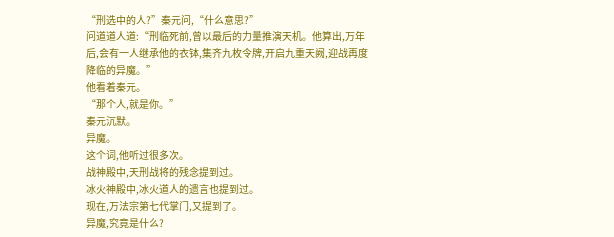“刑选中的人?”秦元问,“什么意思?”
问道道人道:“刑临死前,曾以最后的力量推演天机。他算出,万年后,会有一人继承他的衣钵,集齐九枚令牌,开启九重天阙,迎战再度降临的异魔。”
他看着秦元。
“那个人,就是你。”
秦元沉默。
异魔。
这个词,他听过很多次。
战神殿中,天刑战将的残念提到过。
冰火神殿中,冰火道人的遗言也提到过。
现在,万法宗第七代掌门,又提到了。
异魔,究竟是什么?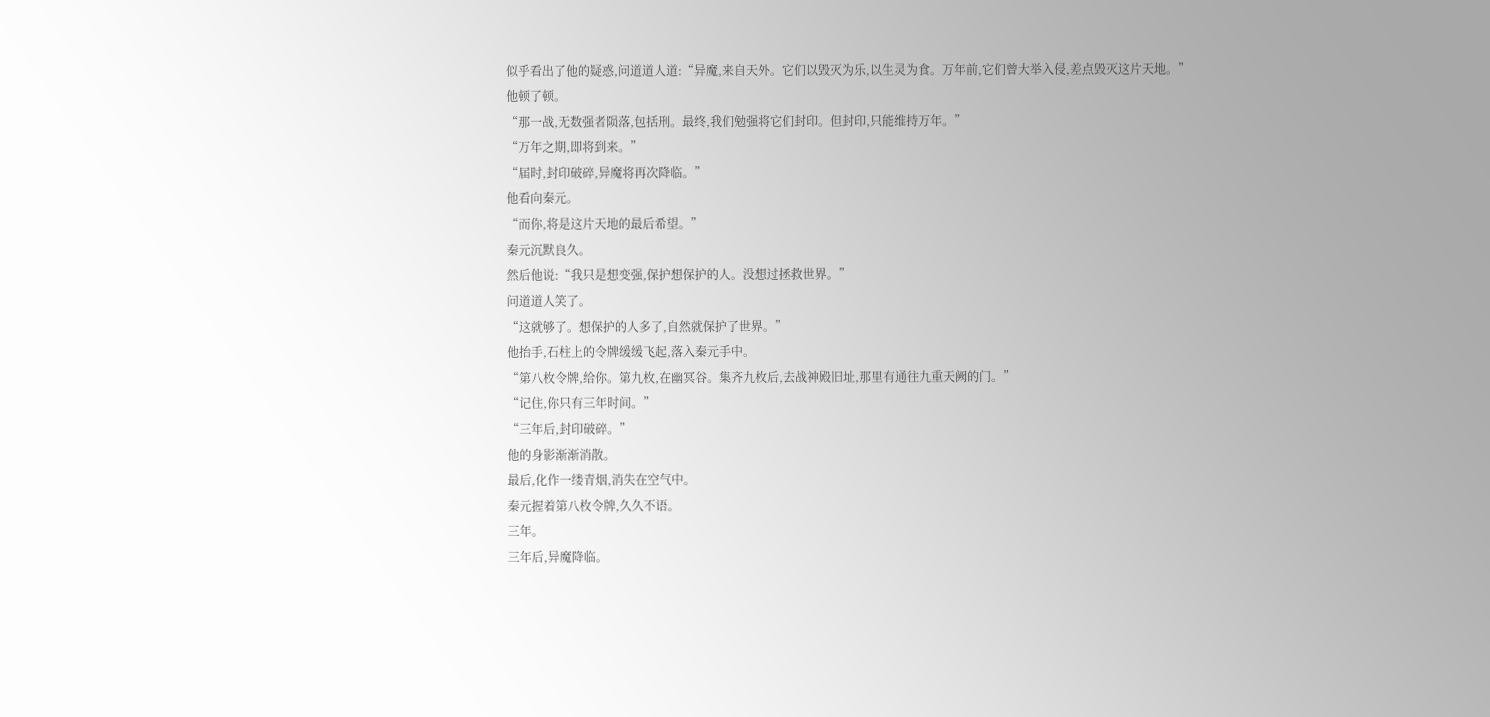似乎看出了他的疑惑,问道道人道:“异魔,来自天外。它们以毁灭为乐,以生灵为食。万年前,它们曾大举入侵,差点毁灭这片天地。”
他顿了顿。
“那一战,无数强者陨落,包括刑。最终,我们勉强将它们封印。但封印,只能维持万年。”
“万年之期,即将到来。”
“届时,封印破碎,异魔将再次降临。”
他看向秦元。
“而你,将是这片天地的最后希望。”
秦元沉默良久。
然后他说:“我只是想变强,保护想保护的人。没想过拯救世界。”
问道道人笑了。
“这就够了。想保护的人多了,自然就保护了世界。”
他抬手,石柱上的令牌缓缓飞起,落入秦元手中。
“第八枚令牌,给你。第九枚,在幽冥谷。集齐九枚后,去战神殿旧址,那里有通往九重天阙的门。”
“记住,你只有三年时间。”
“三年后,封印破碎。”
他的身影渐渐消散。
最后,化作一缕青烟,消失在空气中。
秦元握着第八枚令牌,久久不语。
三年。
三年后,异魔降临。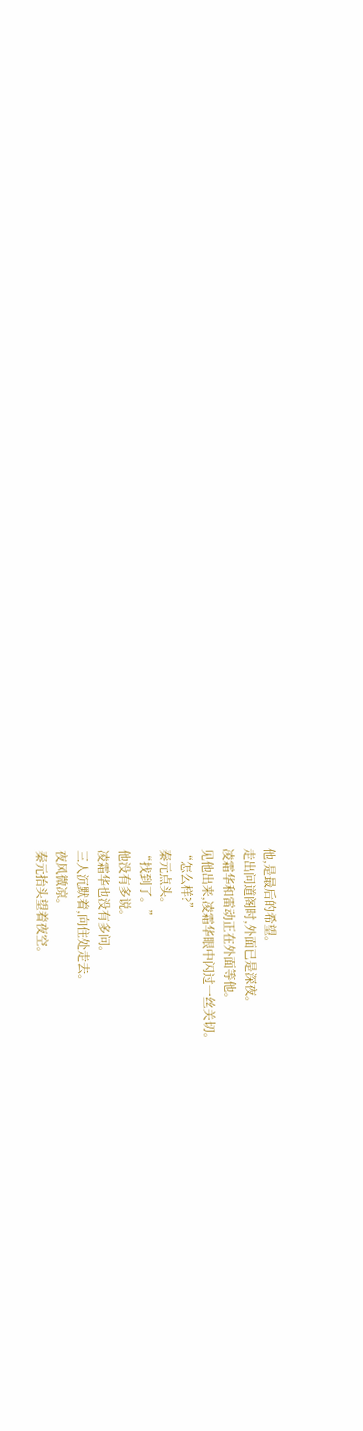他,是最后的希望。
走出问道阁时,外面已是深夜。
凌霜华和雷动正在外面等他。
见他出来,凌霜华眼中闪过一丝关切。
“怎么样?”
秦元点头。
“找到了。”
他没有多说。
凌霜华也没有多问。
三人沉默着,向住处走去。
夜风微凉。
秦元抬头望着夜空。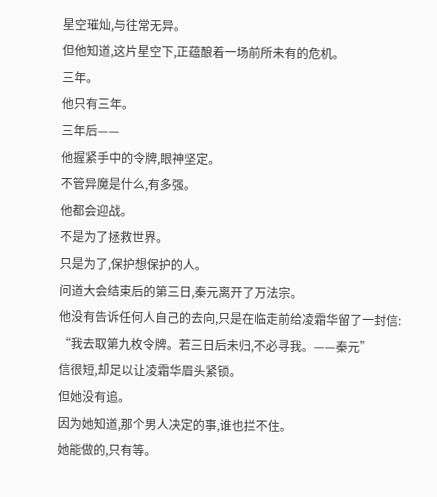星空璀灿,与往常无异。
但他知道,这片星空下,正蕴酿着一场前所未有的危机。
三年。
他只有三年。
三年后——
他握紧手中的令牌,眼神坚定。
不管异魔是什么,有多强。
他都会迎战。
不是为了拯救世界。
只是为了,保护想保护的人。
问道大会结束后的第三日,秦元离开了万法宗。
他没有告诉任何人自己的去向,只是在临走前给凌霜华留了一封信:
“我去取第九枚令牌。若三日后未归,不必寻我。——秦元”
信很短,却足以让凌霜华眉头紧锁。
但她没有追。
因为她知道,那个男人决定的事,谁也拦不住。
她能做的,只有等。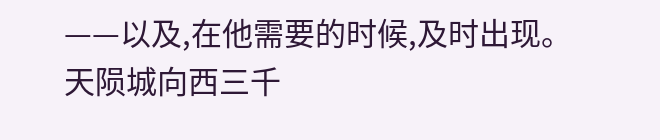——以及,在他需要的时候,及时出现。
天陨城向西三千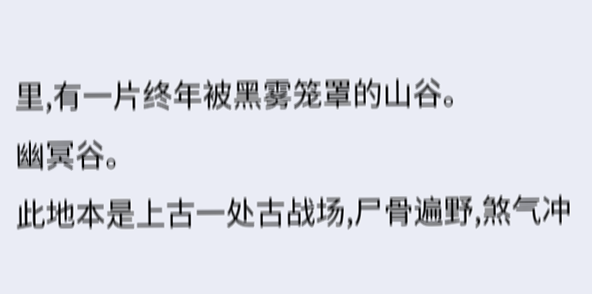里,有一片终年被黑雾笼罩的山谷。
幽冥谷。
此地本是上古一处古战场,尸骨遍野,煞气冲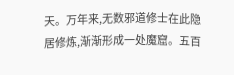天。万年来,无数邪道修士在此隐居修炼,渐渐形成一处魔窟。五百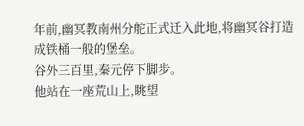年前,幽冥教南州分舵正式迁入此地,将幽冥谷打造成铁桶一般的堡垒。
谷外三百里,秦元停下脚步。
他站在一座荒山上,眺望